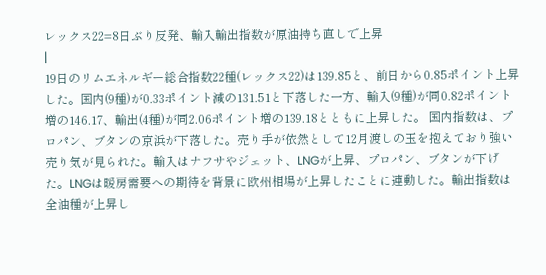レックス22=8日ぶり反発、輸入輸出指数が原油持ち直しで上昇
|
19日のリムエネルギー総合指数22種(レックス22)は139.85と、前日から0.85ポイント上昇した。国内(9種)が0.33ポイント減の131.51と下落した一方、輸入(9種)が同0.82ポイント増の146.17、輸出(4種)が同2.06ポイント増の139.18とともに上昇した。 国内指数は、プロパン、ブタンの京浜が下落した。売り手が依然として12月渡しの玉を抱えており強い売り気が見られた。輸入はナフサやジェット、LNGが上昇、プロパン、ブタンが下げた。LNGは暖房需要への期待を背景に欧州相場が上昇したことに連動した。輸出指数は全油種が上昇し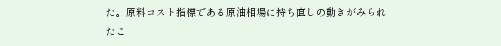た。原料コスト指標である原油相場に持ち直しの動きがみられたこ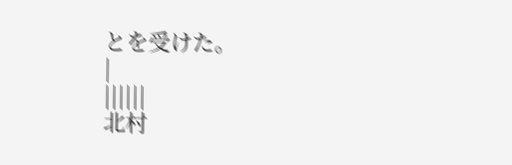とを受けた。
|
||||||
北村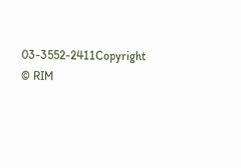03-3552-2411Copyright © RIM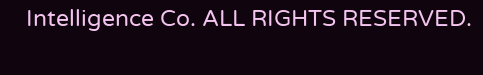Intelligence Co. ALL RIGHTS RESERVED.